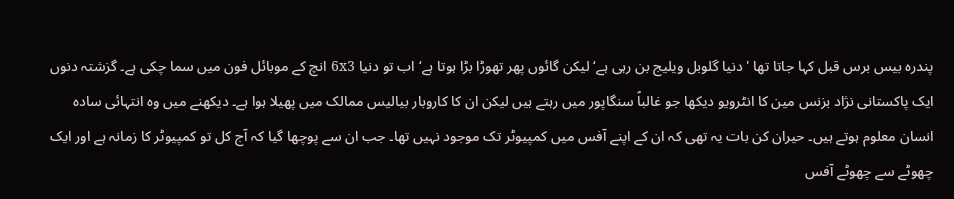پندرہ بیس برس قبل کہا جاتا تھا 'دنیا گلوبل ویلیج بن رہی ہے‘ لیکن گائوں پھر تھوڑا بڑا ہوتا ہے‘ اب تو دنیا 6x3 انچ کے موبائل فون میں سما چکی ہے۔ گزشتہ دنوں ایک پاکستانی نژاد بزنس مین کا انٹرویو دیکھا جو غالباً سنگاپور میں رہتے ہیں لیکن ان کا کاروبار بیالیس ممالک میں پھیلا ہوا ہے۔ دیکھنے میں وہ انتہائی سادہ انسان معلوم ہوتے ہیں۔ حیران کن بات یہ تھی کہ ان کے اپنے آفس میں کمپیوٹر تک موجود نہیں تھا۔ جب ان سے پوچھا گیا کہ آج کل تو کمپیوٹر کا زمانہ ہے اور ایک چھوٹے سے چھوٹے آفس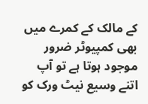کے مالک کے کمرے میں بھی کمپیوٹر ضرور موجود ہوتا ہے تو آپ اتنے وسیع نیٹ ورک کو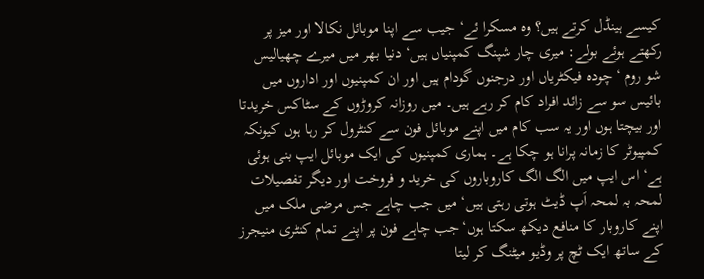کیسے ہینڈل کرتے ہیں؟ وہ مسکرا ئے‘ جیب سے اپنا موبائل نکالا اور میز پر رکھتے ہوئے بولے: میری چار شپنگ کمپنیاں ہیں‘ دنیا بھر میں میرے چھیالیس شو روم ‘چودہ فیکٹریاں اور درجنوں گودام ہیں اور ان کمپنیوں اور اداروں میں بائیس سو سے زائد افراد کام کر رہے ہیں۔ میں روزانہ کروڑوں کے سٹاکس خریدتا اور بیچتا ہوں اور یہ سب کام میں اپنے موبائل فون سے کنٹرول کر رہا ہوں کیونکہ کمپیوٹر کا زمانہ پرانا ہو چکا ہے۔ ہماری کمپنیوں کی ایک موبائل ایپ بنی ہوئی ہے‘ اس ایپ میں الگ الگ کاروباروں کی خرید و فروخت اور دیگر تفصیلات لمحہ بہ لمحہ اَپ ڈیٹ ہوتی رہتی ہیں‘ میں جب چاہے جس مرضی ملک میں اپنے کاروبار کا منافع دیکھ سکتا ہوں‘جب چاہے فون پر اپنے تمام کنٹری منیجرز کے ساتھ ایک ٹچ پر وڈیو میٹنگ کر لیتا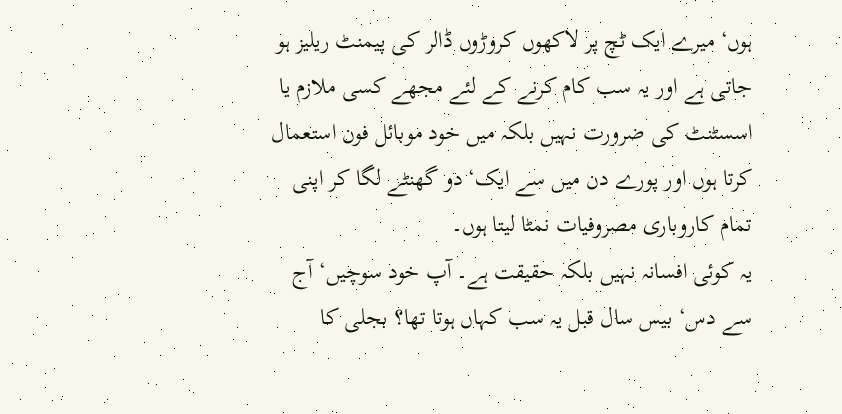ہوں‘ میرے ایک ٹچ پر لاکھوں کروڑوں ڈالر کی پیمنٹ ریلیز ہو جاتی ہے اور یہ سب کام کرنے کے لئے مجھے کسی ملازم یا اسسٹنٹ کی ضرورت نہیں بلکہ میں خود موبائل فون استعمال کرتا ہوں اور پورے دن میں سے ایک‘ دو گھنٹے لگا کر اپنی تمام کاروباری مصروفیات نمٹا لیتا ہوں۔
یہ کوئی افسانہ نہیں بلکہ حقیقت ہے۔ آپ خود سوچیں‘ آج سے دس‘ بیس سال قبل یہ سب کہاں ہوتا تھا؟ بجلی کا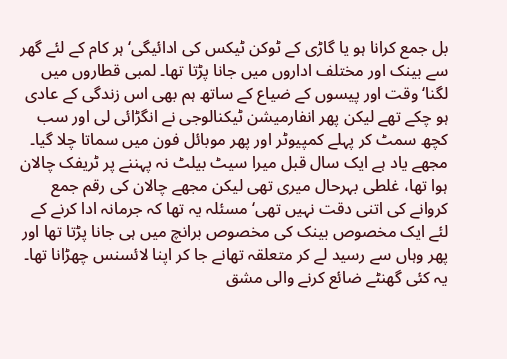بل جمع کرانا ہو یا گاڑی کے ٹوکن ٹیکس کی ادائیگی‘ ہر کام کے لئے گھر سے بینک اور مختلف اداروں میں جانا پڑتا تھا۔ لمبی قطاروں میں لگنا‘ وقت اور پیسوں کے ضیاع کے ساتھ ہم بھی اس زندگی کے عادی ہو چکے تھے لیکن پھر انفارمیشن ٹیکنالوجی نے انگڑائی لی اور سب کچھ سمٹ کر پہلے کمپیوٹر اور پھر موبائل فون میں سماتا چلا گیا۔ مجھے یاد ہے ایک سال قبل میرا سیٹ بیلٹ نہ پہننے پر ٹریفک چالان ہوا تھا، غلطی بہرحال میری تھی لیکن مجھے چالان کی رقم جمع کروانے کی اتنی دقت نہیں تھی‘ مسئلہ یہ تھا کہ جرمانہ ادا کرنے کے لئے ایک مخصوص بینک کی مخصوص برانچ میں ہی جانا پڑتا تھا اور پھر وہاں سے رسید لے کر متعلقہ تھانے جا کر اپنا لائسنس چھڑانا تھا۔ یہ کئی گھنٹے ضائع کرنے والی مشق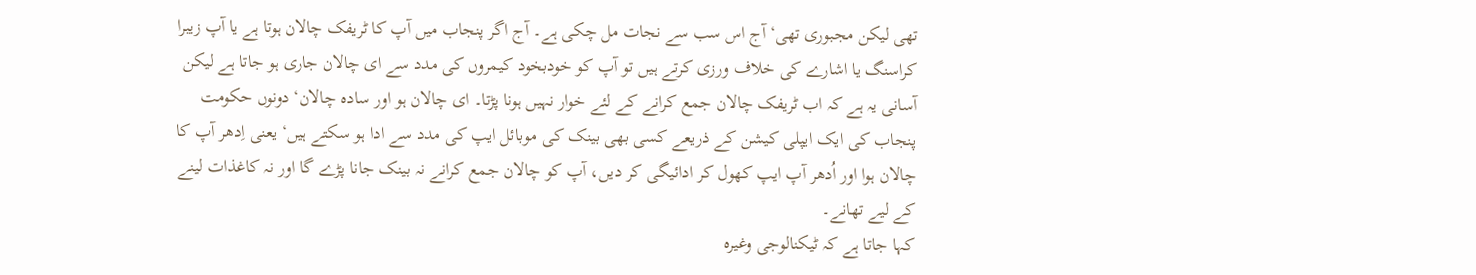تھی لیکن مجبوری تھی‘ آج اس سب سے نجات مل چکی ہے۔ آج اگر پنجاب میں آپ کا ٹریفک چالان ہوتا ہے یا آپ زیبرا کراسنگ یا اشارے کی خلاف ورزی کرتے ہیں تو آپ کو خودبخود کیمروں کی مدد سے ای چالان جاری ہو جاتا ہے لیکن آسانی یہ ہے کہ اب ٹریفک چالان جمع کرانے کے لئے خوار نہیں ہونا پڑتا۔ ای چالان ہو اور سادہ چالان‘ دونوں حکومت پنجاب کی ایک ایپلی کیشن کے ذریعے کسی بھی بینک کی موبائل ایپ کی مدد سے ادا ہو سکتے ہیں‘ یعنی اِدھر آپ کا چالان ہوا اور اُدھر آپ ایپ کھول کر ادائیگی کر دیں، آپ کو چالان جمع کرانے نہ بینک جانا پڑے گا اور نہ کاغذات لینے کے لیے تھانے۔
کہا جاتا ہے کہ ٹیکنالوجی وغیرہ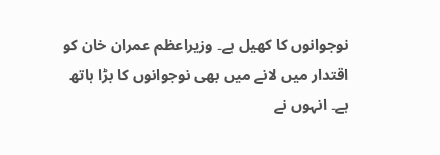نوجوانوں کا کھیل ہے۔ وزیراعظم عمران خان کو اقتدار میں لانے میں بھی نوجوانوں کا بڑا ہاتھ ہے۔ انہوں نے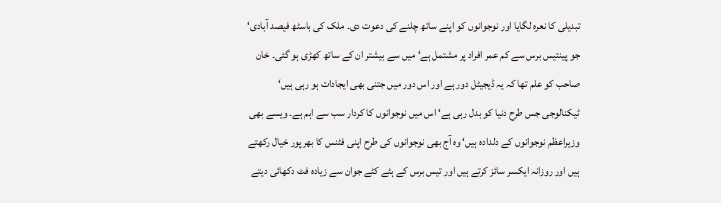تبدیلی کا نعرہ لگایا اور نوجوانوں کو اپنے ساتھ چلنے کی دعوت دی۔ ملک کی باسٹھ فیصد آبادی‘ جو پینتیس برس سے کم عمر افراد پر مشتمل ہے‘ میں سے بیشتر ان کے ساتھ کھڑی ہو گئی۔ خان صاحب کو علم تھا کہ یہ ڈیجیٹل دور ہے اور اس دور میں جتنی بھی ایجادات ہو رہی ہیں‘ ٹیکنالوجی جس طرح دنیا کو بدل رہی ہے‘ اس میں نوجوانوں کا کردار سب سے اہم ہے۔ ویسے بھی وزیراعظم نوجوانوں کے دلدادہ ہیں‘ وہ آج بھی نوجوانوں کی طرح اپنی فٹنس کا بھرپور خیال رکھتے ہیں اور روزانہ ایکسر سائز کرتے ہیں اور تیس برس کے ہٹے کٹے جوان سے زیادہ فٹ دکھائی دیتے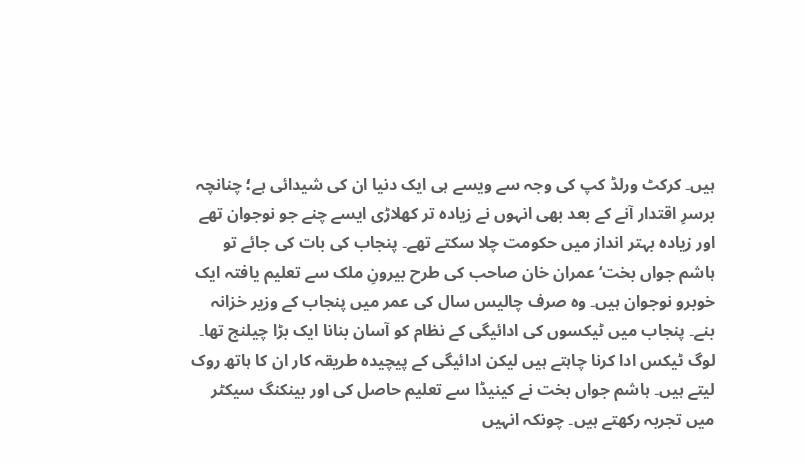ہیں۔ کرکٹ ورلڈ کپ کی وجہ سے ویسے ہی ایک دنیا ان کی شیدائی ہے؛ چنانچہ برسرِ اقتدار آنے کے بعد بھی انہوں نے زیادہ تر کھلاڑی ایسے چنے جو نوجوان تھے اور زیادہ بہتر انداز میں حکومت چلا سکتے تھے۔ پنجاب کی بات کی جائے تو ہاشم جواں بخت‘ عمران خان صاحب کی طرح بیرونِ ملک سے تعلیم یافتہ ایک خوبرو نوجوان ہیں۔ وہ صرف چالیس سال کی عمر میں پنجاب کے وزیر خزانہ بنے۔ پنجاب میں ٹیکسوں کی ادائیگی کے نظام کو آسان بنانا ایک بڑا چیلنج تھا۔ لوگ ٹیکس ادا کرنا چاہتے ہیں لیکن ادائیگی کے پیچیدہ طریقہ کار ان کا ہاتھ روک لیتے ہیں۔ ہاشم جواں بخت نے کینیڈا سے تعلیم حاصل کی اور بینکنگ سیکٹر میں تجربہ رکھتے ہیں۔ چونکہ انہیں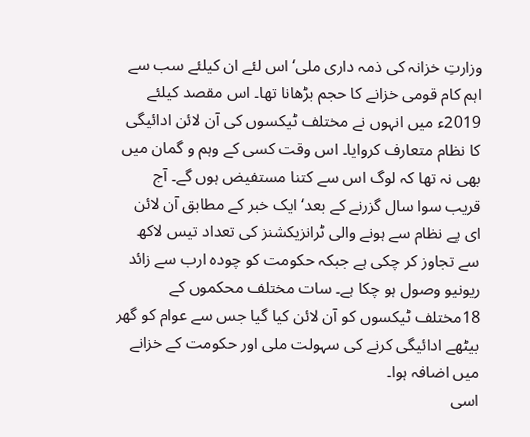وزارتِ خزانہ کی ذمہ داری ملی‘ اس لئے ان کیلئے سب سے اہم کام قومی خزانے کا حجم بڑھانا تھا۔ اس مقصد کیلئے 2019ء میں انہوں نے مختلف ٹیکسوں کی آن لائن ادائیگی کا نظام متعارف کروایا۔ اس وقت کسی کے وہم و گمان میں بھی نہ تھا کہ لوگ اس سے کتنا مستفیض ہوں گے۔ آج قریب سوا سال گزرنے کے بعد‘ ایک خبر کے مطابق آن لائن ای پے نظام سے ہونے والی ٹرانزیکشنز کی تعداد تیس لاکھ سے تجاوز کر چکی ہے جبکہ حکومت کو چودہ ارب سے زائد ریونیو وصول ہو چکا ہے۔ سات مختلف محکموں کے 18مختلف ٹیکسوں کو آن لائن کیا گیا جس سے عوام کو گھر بیٹھے ادائیگی کرنے کی سہولت ملی اور حکومت کے خزانے میں اضافہ ہوا۔
اسی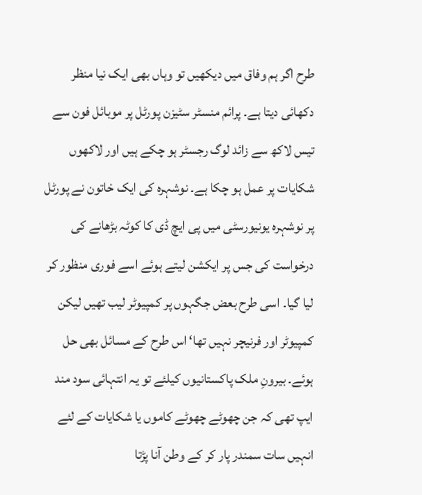طرح اگر ہم وفاق میں دیکھیں تو وہاں بھی ایک نیا منظر دکھائی دیتا ہے۔ پرائم منسٹر سٹیزن پورٹل پر موبائل فون سے تیس لاکھ سے زائد لوگ رجسٹر ہو چکے ہیں اور لاکھوں شکایات پر عمل ہو چکا ہے۔ نوشہرہ کی ایک خاتون نے پورٹل پر نوشہرہ یونیورسٹی میں پی ایچ ڈی کا کوٹہ بڑھانے کی درخواست کی جس پر ایکشن لیتے ہوئے اسے فوری منظور کر لیا گیا۔ اسی طرح بعض جگہوں پر کمپیوٹر لیب تھیں لیکن کمپیوٹر اور فرنیچر نہیں تھا‘ اس طرح کے مسائل بھی حل ہوئے۔ بیرونِ ملک پاکستانیوں کیلئے تو یہ انتہائی سود مند ایپ تھی کہ جن چھوٹے چھوٹے کاموں یا شکایات کے لئے انہیں سات سمندر پار کر کے وطن آنا پڑتا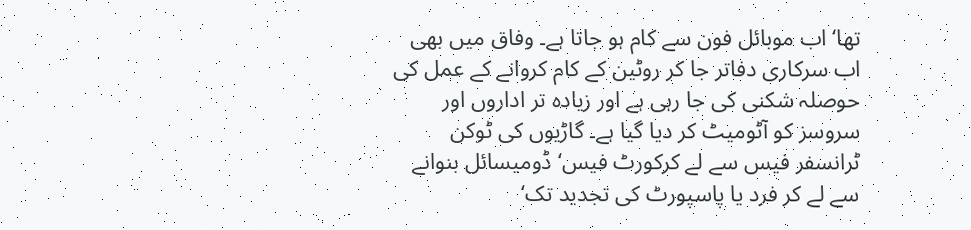تھا‘ اب موبائل فون سے کام ہو جاتا ہے۔ وفاق میں بھی اب سرکاری دفاتر جا کر روٹین کے کام کروانے کے عمل کی حوصلہ شکنی کی جا رہی ہے اور زیادہ تر اداروں اور سروسز کو آٹومیٹ کر دیا گیا ہے۔ گاڑیوں کی ٹوکن ٹرانسفر فیس سے لے کرکورٹ فیس‘ ڈومیسائل بنوانے سے لے کر فرد یا پاسپورٹ کی تجدید تک‘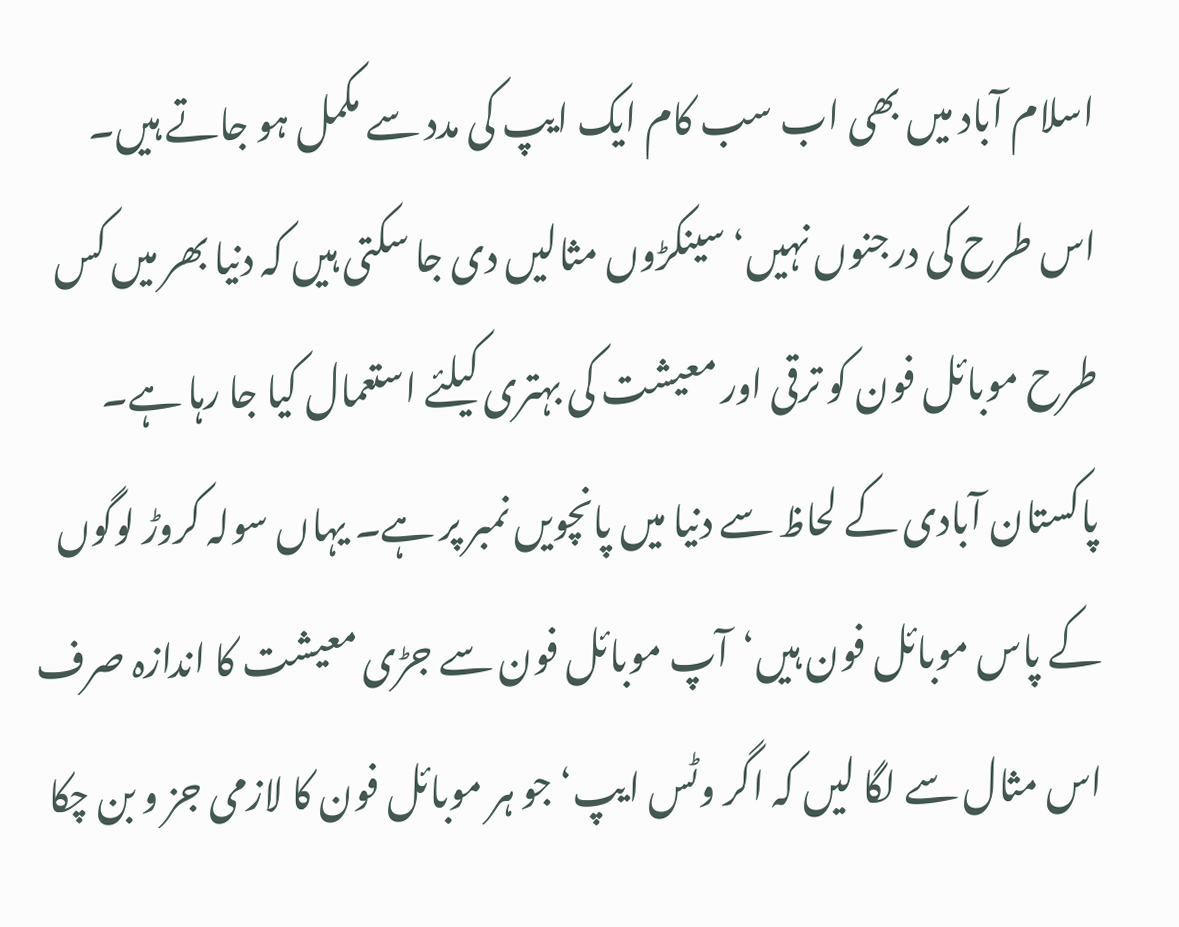اسلام آباد میں بھی اب سب کام ایک ایپ کی مدد سے مکمل ہو جاتے ہیں۔
اس طرح کی درجنوں نہیں‘ سینکڑوں مثالیں دی جا سکتی ہیں کہ دنیا بھر میں کس طرح موبائل فون کو ترقی اور معیشت کی بہتری کیلئے استعمال کیا جا رہا ہے۔ پاکستان آبادی کے لحاظ سے دنیا میں پانچویں نمبر پر ہے۔ یہاں سولہ کروڑ لوگوں کے پاس موبائل فون ہیں‘آپ موبائل فون سے جڑی معیشت کا اندازہ صرف اس مثال سے لگا لیں کہ اگر وٹس ایپ‘ جو ہر موبائل فون کا لازمی جز و بن چکا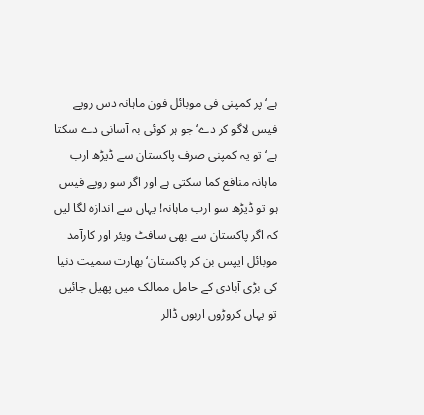ہے‘ پر کمپنی فی موبائل فون ماہانہ دس روپے فیس لاگو کر دے‘ جو ہر کوئی بہ آسانی دے سکتا ہے‘ تو یہ کمپنی صرف پاکستان سے ڈیڑھ ارب ماہانہ منافع کما سکتی ہے اور اگر سو روپے فیس ہو تو ڈیڑھ سو ارب ماہانہ! یہاں سے اندازہ لگا لیں کہ اگر پاکستان سے بھی سافٹ ویئر اور کارآمد موبائل ایپس بن کر پاکستان‘ بھارت سمیت دنیا کی بڑی آبادی کے حامل ممالک میں پھیل جائیں تو یہاں کروڑوں اربوں ڈالر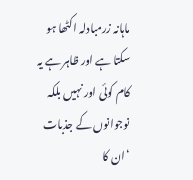ماہانہ زرمبادلہ اکٹھا ہو سکتا ہے اور ظاہر ہے یہ کام کوئی اور نہیں بلکہ نوجوانوں کے جذبات ‘ان کا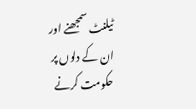ٹیلنٹ سمجھنے اور ان کے دلوں پر حکومت کرنے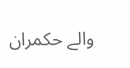والے حکمران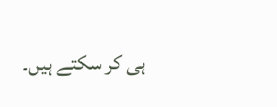ہی کر سکتے ہیں۔